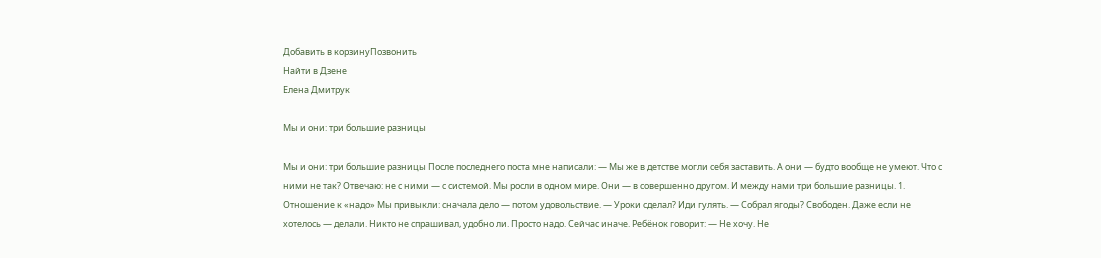Добавить в корзинуПозвонить
Найти в Дзене
Елена Дмитрук

Мы и они: три большие разницы

Мы и они: три большие разницы После последнего поста мне написали: — Мы же в детстве могли себя заставить. А они — будто вообще не умеют. Что с ними не так? Отвечаю: не с ними — с системой. Мы росли в одном мире. Они — в совершенно другом. И между нами три большие разницы. 1. Отношение к «надо» Мы привыкли: сначала дело — потом удовольствие. — Уроки сделал? Иди гулять. — Собрал ягоды? Свободен. Даже если не хотелось — делали. Никто не спрашивал, удобно ли. Просто надо. Сейчас иначе. Ребёнок говорит: — Не хочу. Не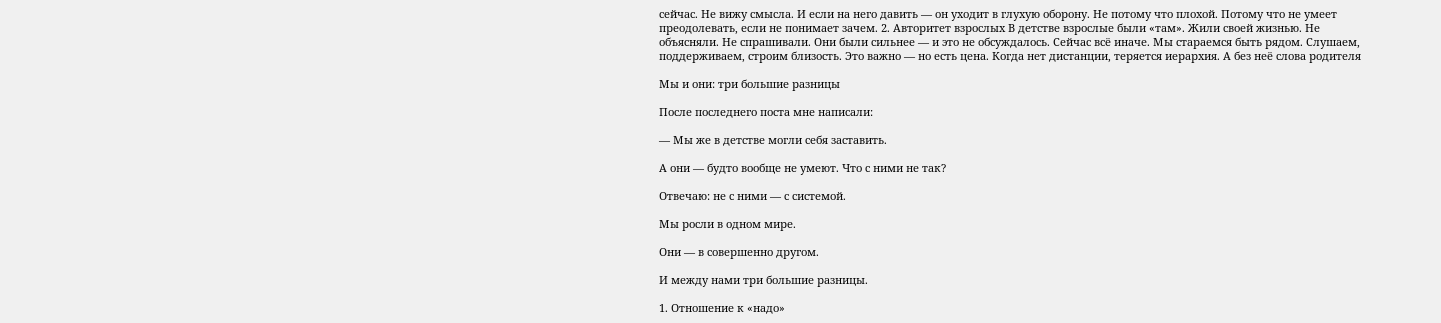сейчас. Не вижу смысла. И если на него давить — он уходит в глухую оборону. Не потому что плохой. Потому что не умеет преодолевать, если не понимает зачем. 2. Авторитет взрослых В детстве взрослые были «там». Жили своей жизнью. Не объясняли. Не спрашивали. Они были сильнее — и это не обсуждалось. Сейчас всё иначе. Мы стараемся быть рядом. Слушаем, поддерживаем, строим близость. Это важно — но есть цена. Когда нет дистанции, теряется иерархия. А без неё слова родителя

Мы и они: три большие разницы

После последнего поста мне написали:

— Мы же в детстве могли себя заставить.

А они — будто вообще не умеют. Что с ними не так?

Отвечаю: не с ними — с системой.

Мы росли в одном мире.

Они — в совершенно другом.

И между нами три большие разницы.

1. Отношение к «надо»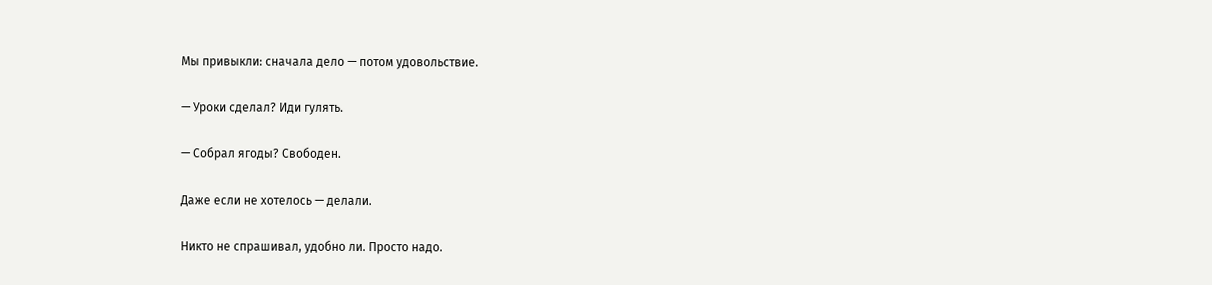Мы привыкли: сначала дело — потом удовольствие.

— Уроки сделал? Иди гулять.

— Собрал ягоды? Свободен.

Даже если не хотелось — делали.

Никто не спрашивал, удобно ли. Просто надо.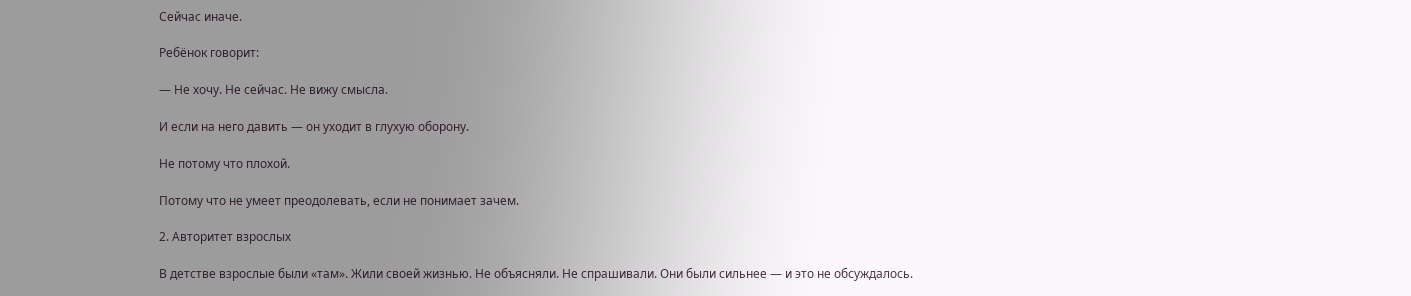Сейчас иначе.

Ребёнок говорит:

— Не хочу. Не сейчас. Не вижу смысла.

И если на него давить — он уходит в глухую оборону.

Не потому что плохой.

Потому что не умеет преодолевать, если не понимает зачем.

2. Авторитет взрослых

В детстве взрослые были «там». Жили своей жизнью. Не объясняли. Не спрашивали. Они были сильнее — и это не обсуждалось.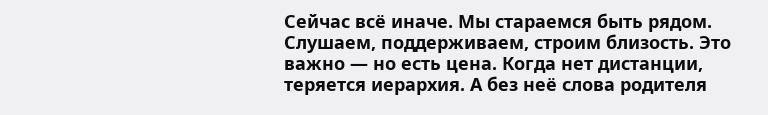Сейчас всё иначе. Мы стараемся быть рядом. Слушаем, поддерживаем, строим близость. Это важно — но есть цена. Когда нет дистанции, теряется иерархия. А без неё слова родителя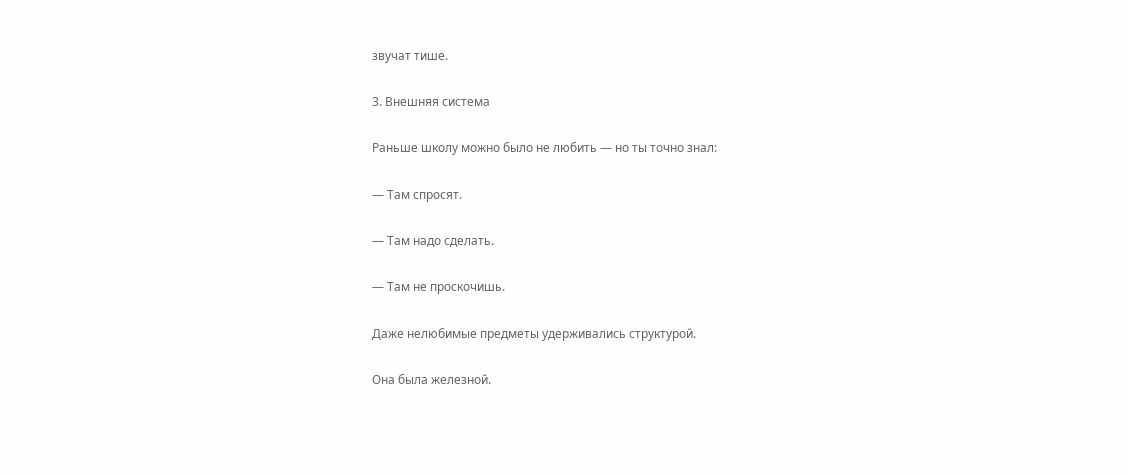звучат тише.

3. Внешняя система

Раньше школу можно было не любить — но ты точно знал:

— Там спросят.

— Там надо сделать.

— Там не проскочишь.

Даже нелюбимые предметы удерживались структурой.

Она была железной.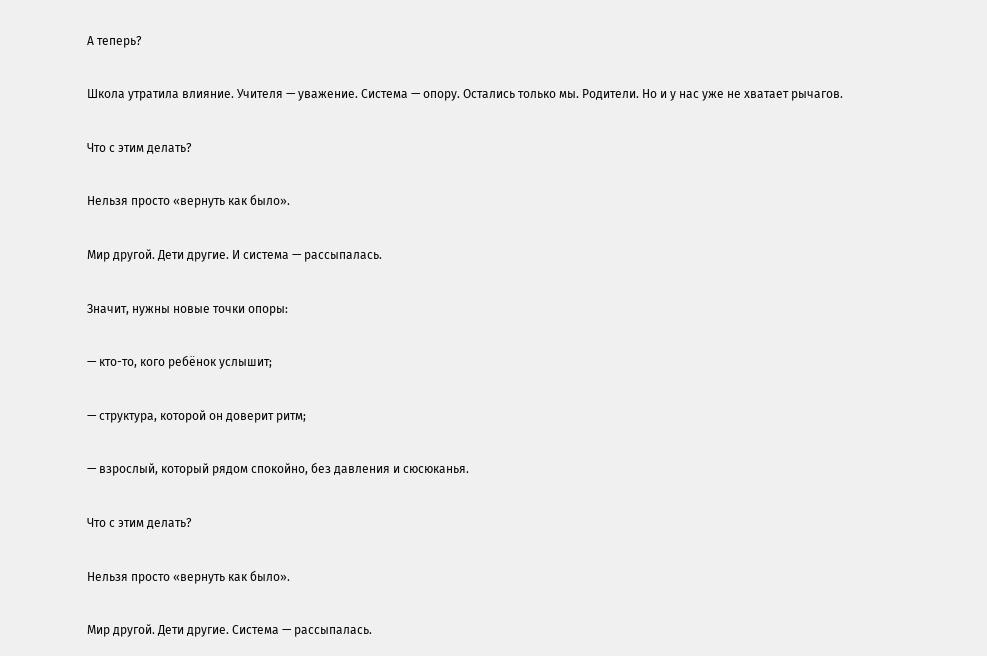А теперь?

Школа утратила влияние. Учителя — уважение. Система — опору. Остались только мы. Родители. Но и у нас уже не хватает рычагов.

Что с этим делать?

Нельзя просто «вернуть как было».

Мир другой. Дети другие. И система — рассыпалась.

Значит, нужны новые точки опоры:

— кто-то, кого ребёнок услышит;

— структура, которой он доверит ритм;

— взрослый, который рядом спокойно, без давления и сюсюканья.

Что с этим делать?

Нельзя просто «вернуть как было».

Мир другой. Дети другие. Система — рассыпалась.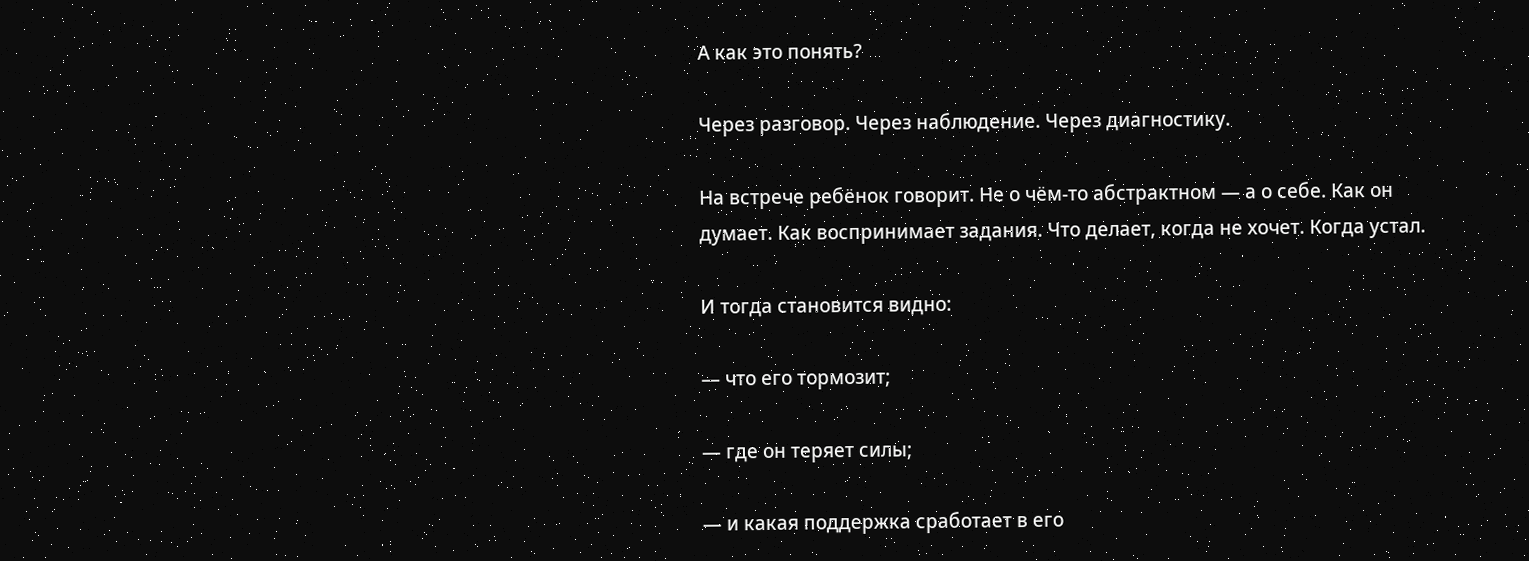А как это понять?

Через разговор. Через наблюдение. Через диагностику.

На встрече ребёнок говорит. Не о чём-то абстрактном — а о себе. Как он думает. Как воспринимает задания. Что делает, когда не хочет. Когда устал.

И тогда становится видно:

— что его тормозит;

— где он теряет силы;

— и какая поддержка сработает в его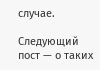случае.

Следующий пост — о таких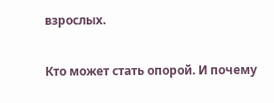взрослых.

Кто может стать опорой. И почему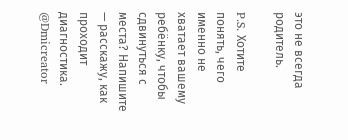это не всегда родитель.

P.S. Хотите понять, чего именно не хватает вашему ребёнку, чтобы сдвинуться с места? Напишите — расскажу, как проходит диагностика. @Dmicreator